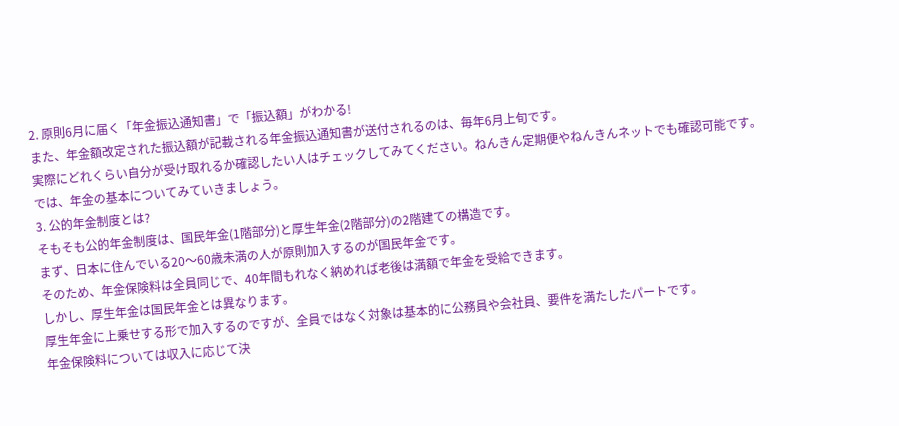2. 原則6月に届く「年金振込通知書」で「振込額」がわかる!
また、年金額改定された振込額が記載される年金振込通知書が送付されるのは、毎年6月上旬です。
実際にどれくらい自分が受け取れるか確認したい人はチェックしてみてください。ねんきん定期便やねんきんネットでも確認可能です。
では、年金の基本についてみていきましょう。
3. 公的年金制度とは?
そもそも公的年金制度は、国民年金(1階部分)と厚生年金(2階部分)の2階建ての構造です。
まず、日本に住んでいる20〜60歳未満の人が原則加入するのが国民年金です。
そのため、年金保険料は全員同じで、40年間もれなく納めれば老後は満額で年金を受給できます。
しかし、厚生年金は国民年金とは異なります。
厚生年金に上乗せする形で加入するのですが、全員ではなく対象は基本的に公務員や会社員、要件を満たしたパートです。
年金保険料については収入に応じて決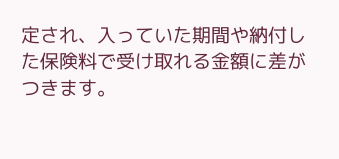定され、入っていた期間や納付した保険料で受け取れる金額に差がつきます。